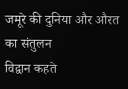जमूरे की दुनिया और औरत का संतुलन
विद्वान कहते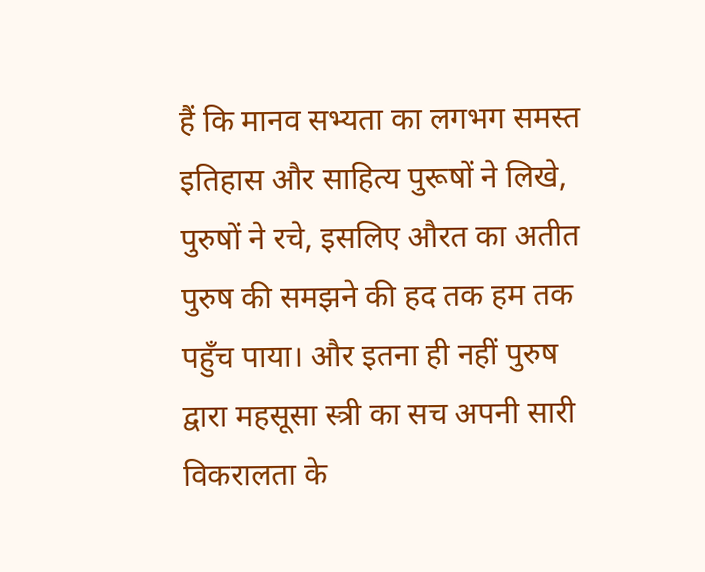हैं कि मानव सभ्यता का लगभग समस्त इतिहास और साहित्य पुरूषों ने लिखे, पुरुषों ने रचे, इसलिए औरत का अतीत पुरुष की समझने की हद तक हम तक पहुँच पाया। और इतना ही नहीं पुरुष द्वारा महसूसा स्त्री का सच अपनी सारी विकरालता के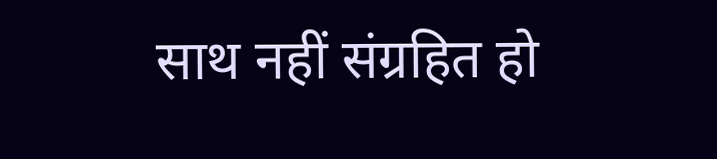साथ नहीं संग्रहित हो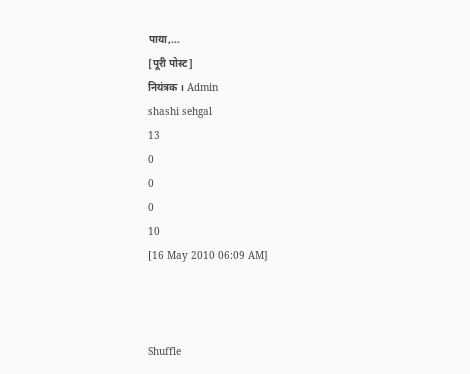पाया,...
[पूरी पोस्ट]
नियंत्रक । Admin
shashi sehgal
13
0
0
0
10
[16 May 2010 06:09 AM]



Shuffle